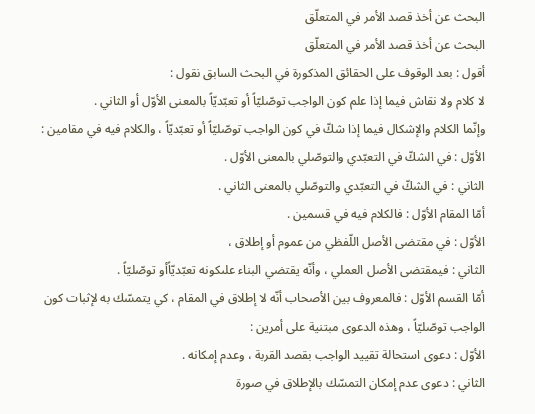البحث عن أخذ قصد الأمر في المتعلّق
البحث عن أخذ قصد الأمر في المتعلّق
أقول : بعد الوقوف على الحقائق المذكورة في البحث السابق نقول :
لا كلام ولا نقاش فيما إذا علم كون الواجب توصّليّاً أو تعبّديّاً بالمعنى الأوّل أو الثاني .
وإنّما الكلام والإشكال فيما إذا شكّ في كون الواجب توصّليّاً أو تعبّديّاً ، والكلام فيه في مقامين :
الأوّل : في الشكّ في التعبّدي والتوصّلي بالمعنى الأوّل .
الثاني : في الشكّ في التعبّدي والتوصّلي بالمعنى الثاني .
أمّا المقام الأوّل : فالكلام فيه في قسمين .
الأوّل : في مقتضى الأصل اللّفظي من عموم أو إطلاق ،
الثاني : فيمقتضى الأصل العملي ، وأنّه يقتضي البناء علىكونه تعبّديّاًأو توصّليّاً .
أمّا القسم الأوّل : فالمعروف بين الأصحاب أنّه لا إطلاق في المقام ، كي يتمسّك به لإثبات كون الواجب توصّليّاً ، وهذه الدعوى مبتنية على أمرين :
الأوّل : دعوى استحالة تقييد الواجب بقصد القربة ، وعدم إمكانه .
الثاني : دعوى عدم إمكان التمسّك بالإطلاق في صورة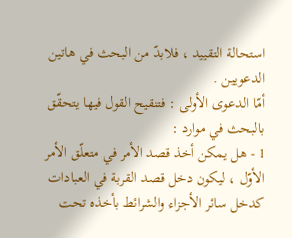استحالة التقييد ، فلابدّ من البحث في هاتين الدعويين .
أمّا الدعوى الأولى : فتنقيح القول فيها يتحقّق بالبحث في موارد :
1 - هل يمكن أخذ قصد الأمر في متعلّق الأمر الأوّل ، ليكون دخل قصد القربة في العبادات كدخل سائر الأجزاء والشرائط بأخذه تحت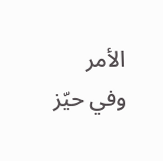الأمر وفي حيّز